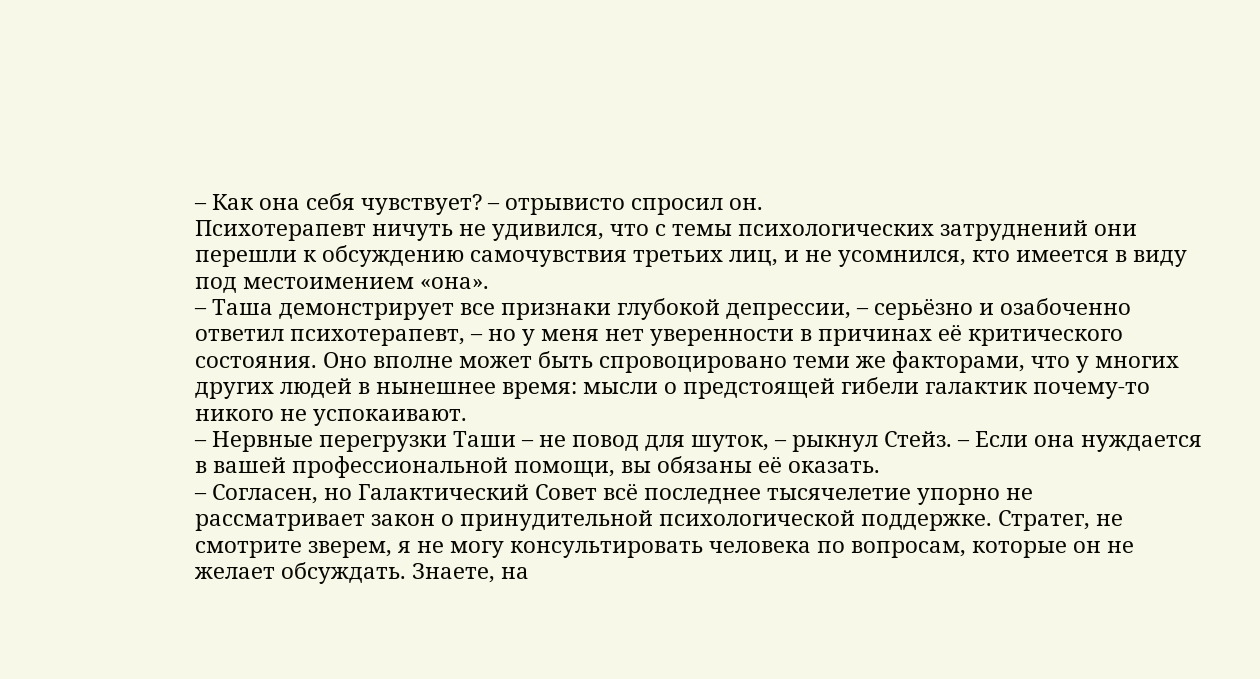– Как она себя чувствует? – отрывисто спросил он.
Психотерапевт ничуть не удивился, что с темы психологических затруднений они перешли к обсуждению самочувствия третьих лиц, и не усомнился, кто имеется в виду под местоимением «она».
– Таша демонстрирует все признаки глубокой депрессии, – серьёзно и озабоченно ответил психотерапевт, – но у меня нет уверенности в причинах её критического состояния. Оно вполне может быть спровоцировано теми же факторами, что у многих других людей в нынешнее время: мысли о предстоящей гибели галактик почему-то никого не успокаивают.
– Нервные перегрузки Таши – не повод для шуток, – рыкнул Стейз. – Если она нуждается в вашей профессиональной помощи, вы обязаны её оказать.
– Согласен, но Галактический Совет всё последнее тысячелетие упорно не рассматривает закон о принудительной психологической поддержке. Стратег, не смотрите зверем, я не могу консультировать человека по вопросам, которые он не желает обсуждать. Знаете, на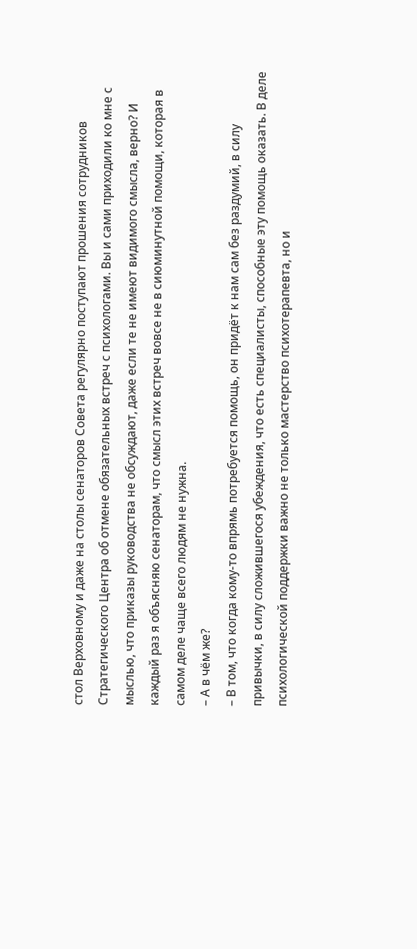стол Верховному и даже на столы сенаторов Совета регулярно поступают прошения сотрудников Стратегического Центра об отмене обязательных встреч с психологами. Вы и сами приходили ко мне с мыслью, что приказы руководства не обсуждают, даже если те не имеют видимого смысла, верно? И каждый раз я объясняю сенаторам, что смысл этих встреч вовсе не в сиюминутной помощи, которая в самом деле чаще всего людям не нужна.
– А в чём же?
– В том, что когда кому-то впрямь потребуется помощь, он придёт к нам сам без раздумий, в силу привычки, в силу сложившегося убеждения, что есть специалисты, способные эту помощь оказать. В деле психологической поддержки важно не только мастерство психотерапевта, но и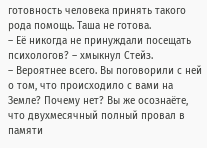готовность человека принять такого рода помощь. Таша не готова.
– Её никогда не принуждали посещать психологов? – хмыкнул Стейз.
– Вероятнее всего. Вы поговорили с ней о том, что происходило с вами на Земле? Почему нет? Вы же осознаёте, что двухмесячный полный провал в памяти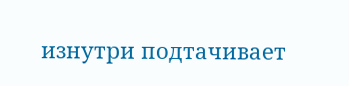изнутри подтачивает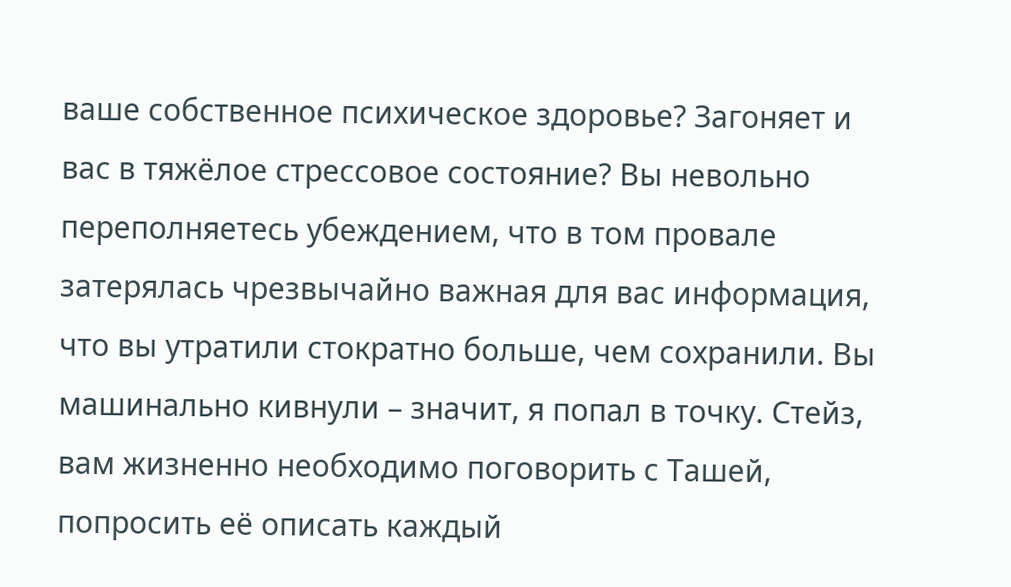ваше собственное психическое здоровье? Загоняет и вас в тяжёлое стрессовое состояние? Вы невольно переполняетесь убеждением, что в том провале затерялась чрезвычайно важная для вас информация, что вы утратили стократно больше, чем сохранили. Вы машинально кивнули – значит, я попал в точку. Стейз, вам жизненно необходимо поговорить с Ташей, попросить её описать каждый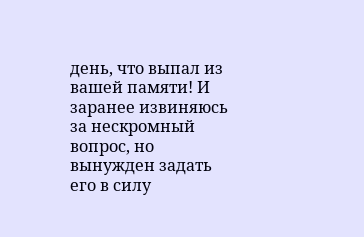день, что выпал из вашей памяти! И заранее извиняюсь за нескромный вопрос, но вынужден задать его в силу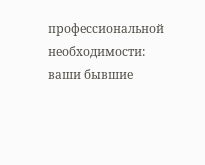профессиональной необходимости: ваши бывшие